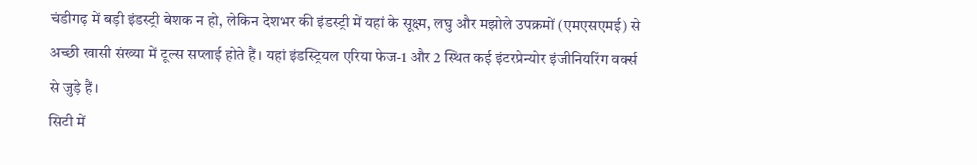चंडीगढ़ में बड़ी इंडस्ट्री बेशक न हो, लेकिन देशभर की इंडस्ट्री में यहां के सूक्ष्म, लघु और मझोले उपक्रमों (एमएसएमई) से अच्छी खासी संख्या में टूल्स सप्लाई होते हैं। यहां इंडस्ट्रियल एरिया फेज-1 और 2 स्थित कई इंटरप्रेन्योर इंजीनियरिंग वर्क्स से जुड़े हैं।
सिटी में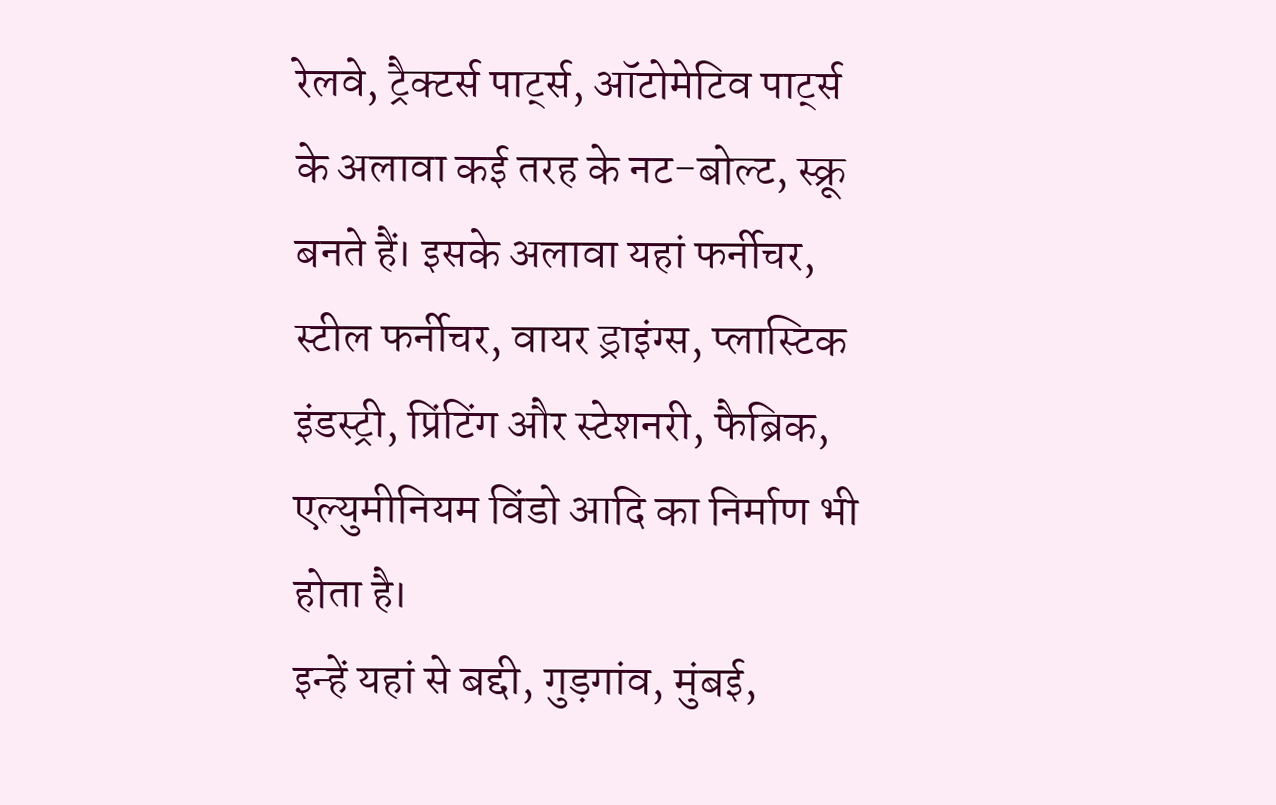रेलवे, ट्रैक्टर्स पार्ट्स, ऑटोमेटिव पार्ट्स के अलावा कई तरह के नट-बोल्ट, स्क्रू बनते हैं। इसके अलावा यहां फर्नीचर, स्टील फर्नीचर, वायर ड्राइंग्स, प्लास्टिक इंडस्ट्री, प्रिंटिंग और स्टेशनरी, फैब्रिक, एल्युमीनियम विंडो आदि का निर्माण भी होता है।
इन्हें यहां से बद्दी, गुड़गांव, मुंबई,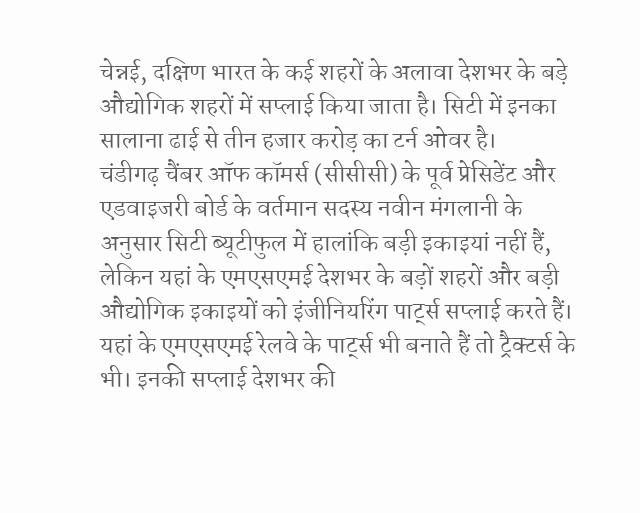चेन्नई, दक्षिण भारत के कई शहरों के अलावा देशभर के बड़े औद्योगिक शहरों में सप्लाई किया जाता है। सिटी में इनका सालाना ढाई से तीन हजार करोड़ का टर्न ओवर है।
चंडीगढ़ चैंबर ऑफ कॉमर्स (सीसीसी) के पूर्व प्रेसिडेंट और एडवाइजरी बोर्ड के वर्तमान सदस्य नवीन मंगलानी के अनुसार सिटी ब्यूटीफुल में हालांकि बड़ी इकाइयां नहीं हैं, लेकिन यहां के एमएसएमई देशभर के बड़ों शहरों और बड़ी औद्योगिक इकाइयों को इंजीनियरिंग पार्ट्स सप्लाई करते हैं।
यहां के एमएसएमई रेलवे के पार्ट्स भी बनाते हैं तो ट्रैक्टर्स के भी। इनकी सप्लाई देशभर की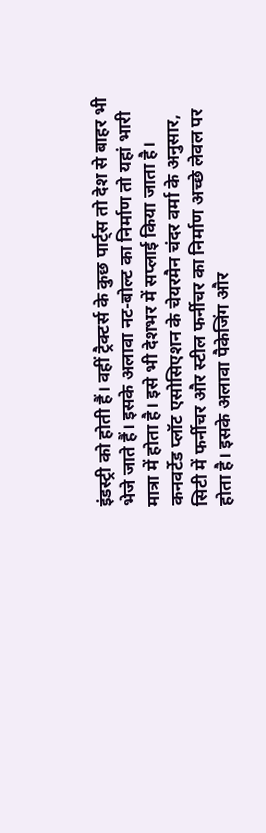इंडस्ट्री को होती हैं। वहीं ट्रैक्टर्स के कुछ पार्ट्स तो देश से बाहर भी भेजे जाते हैं। इसके अलावा नट-बोल्ट का निर्माण तो यहां भारी मात्रा में होता है। इसे भी देशभर में सप्लाई किया जाता है।
कनवर्टेड प्लॉट एसोसिएशन के चेयरमैन चंदर वर्मा के अनुसार, सिटी में फर्नीचर और स्टील फर्नीचर का निर्माण अच्छे लेवल पर होता है। इसके अलावा पैकेजिंग और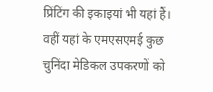प्रिंटिंग की इकाइयां भी यहां हैं। वहीं यहां के एमएसएमई कुछ चुनिंदा मेडिकल उपकरणों को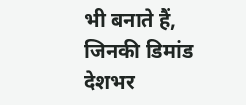भी बनाते हैं, जिनकी डिमांड देशभर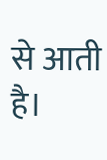से आती है।